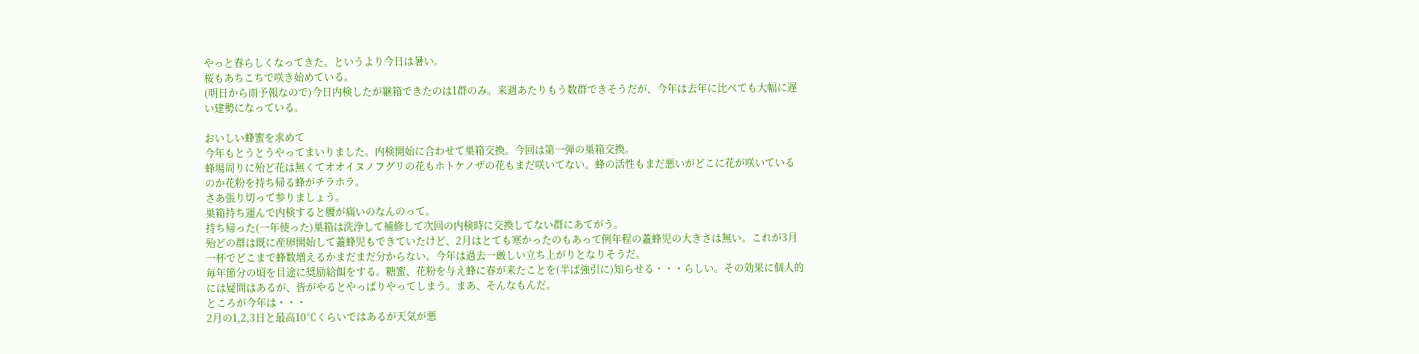やっと春らしくなってきた。というより今日は暑い。
桜もあちこちで咲き始めている。
(明日から雨予報なので)今日内検したが継箱できたのは1群のみ。来週あたりもう数群できそうだが、今年は去年に比べても大幅に遅い建勢になっている。

おいしい蜂蜜を求めて
今年もとうとうやってまいりました。内検開始に合わせて巣箱交換。今回は第一弾の巣箱交換。
蜂場周りに殆ど花は無くてオオイヌノフグリの花もホトケノザの花もまだ咲いてない。蜂の活性もまだ悪いがどこに花が咲いているのか花粉を持ち帰る蜂がチラホラ。
さあ張り切って参りましょう。
巣箱持ち運んで内検すると腰が痛いのなんのって。
持ち帰った(一年使った)巣箱は洗浄して補修して次回の内検時に交換してない群にあてがう。
殆どの群は既に産卵開始して蓋蜂児もできていたけど、2月はとても寒かったのもあって例年程の蓋蜂児の大きさは無い。これが3月一杯でどこまで蜂数増えるかまだまだ分からない。今年は過去一厳しい立ち上がりとなりそうだ。
毎年節分の頃を目途に奨励給餌をする。糖蜜、花粉を与え蜂に春が来たことを(半ば強引に)知らせる・・・らしい。その効果に個人的には疑問はあるが、皆がやるとやっぱりやってしまう。まあ、そんなもんだ。
ところが今年は・・・
2月の1,2,3日と最高10℃くらいではあるが天気が悪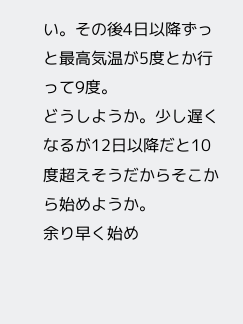い。その後4日以降ずっと最高気温が5度とか行って9度。
どうしようか。少し遅くなるが12日以降だと10度超えそうだからそこから始めようか。
余り早く始め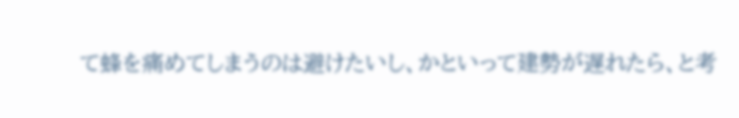て蜂を痛めてしまうのは避けたいし、かといって建勢が遅れたら、と考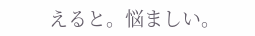えると。悩ましい。